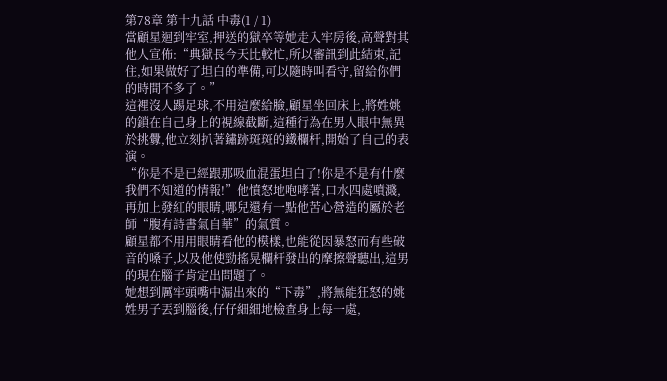第78章 第十九話 中毒(1 / 1)
當顧星迴到牢室,押送的獄卒等她走入牢房後,高聲對其他人宣佈:“典獄長今天比較忙,所以審訊到此結束,記住,如果做好了坦白的準備,可以隨時叫看守,留給你們的時間不多了。”
這裡沒人踢足球,不用這麼給臉,顧星坐回床上,將姓姚的鎖在自己身上的視線截斷,這種行為在男人眼中無異於挑釁,他立刻扒著鏽跡斑斑的鐵欄杆,開始了自己的表演。
“你是不是已經跟那吸血混蛋坦白了!你是不是有什麼我們不知道的情報!”他憤怒地咆哮著,口水四處噴濺,再加上發紅的眼睛,哪兒還有一點他苦心營造的屬於老師“腹有詩書氣自華”的氣質。
顧星都不用用眼睛看他的模樣,也能從因暴怒而有些破音的嗓子,以及他使勁搖晃欄杆發出的摩擦聲聽出,這男的現在腦子肯定出問題了。
她想到厲牢頭嘴中漏出來的“下毒”,將無能狂怒的姚姓男子丟到腦後,仔仔細細地檢查身上每一處,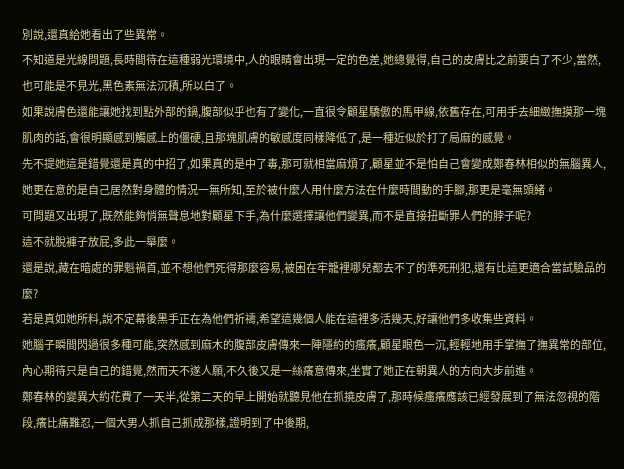別說,還真給她看出了些異常。
不知道是光線問題,長時間待在這種弱光環境中,人的眼睛會出現一定的色差,她總覺得,自己的皮膚比之前要白了不少,當然,也可能是不見光,黑色素無法沉積,所以白了。
如果說膚色還能讓她找到點外部的鍋,腹部似乎也有了變化,一直很令顧星驕傲的馬甲線,依舊存在,可用手去細緻撫摸那一塊肌肉的話,會很明顯感到觸感上的僵硬,且那塊肌膚的敏感度同樣降低了,是一種近似於打了局麻的感覺。
先不提她這是錯覺還是真的中招了,如果真的是中了毒,那可就相當麻煩了,顧星並不是怕自己會變成鄭春林相似的無腦異人,她更在意的是自己居然對身體的情況一無所知,至於被什麼人用什麼方法在什麼時間動的手腳,那更是毫無頭緒。
可問題又出現了,既然能夠悄無聲息地對顧星下手,為什麼選擇讓他們變異,而不是直接扭斷罪人們的脖子呢?
這不就脫褲子放屁,多此一舉麼。
還是說,藏在暗處的罪魁禍首,並不想他們死得那麼容易,被困在牢籠裡哪兒都去不了的準死刑犯,還有比這更適合當試驗品的麼?
若是真如她所料,說不定幕後黑手正在為他們祈禱,希望這幾個人能在這裡多活幾天,好讓他們多收集些資料。
她腦子瞬間閃過很多種可能,突然感到麻木的腹部皮膚傳來一陣隱約的瘙癢,顧星眼色一沉,輕輕地用手掌撫了撫異常的部位,內心期待只是自己的錯覺,然而天不遂人願,不久後又是一絲癢意傳來,坐實了她正在朝異人的方向大步前進。
鄭春林的變異大約花費了一天半,從第二天的早上開始就聽見他在抓撓皮膚了,那時候瘙癢應該已經發展到了無法忽視的階段,癢比痛難忍,一個大男人抓自己抓成那樣,證明到了中後期,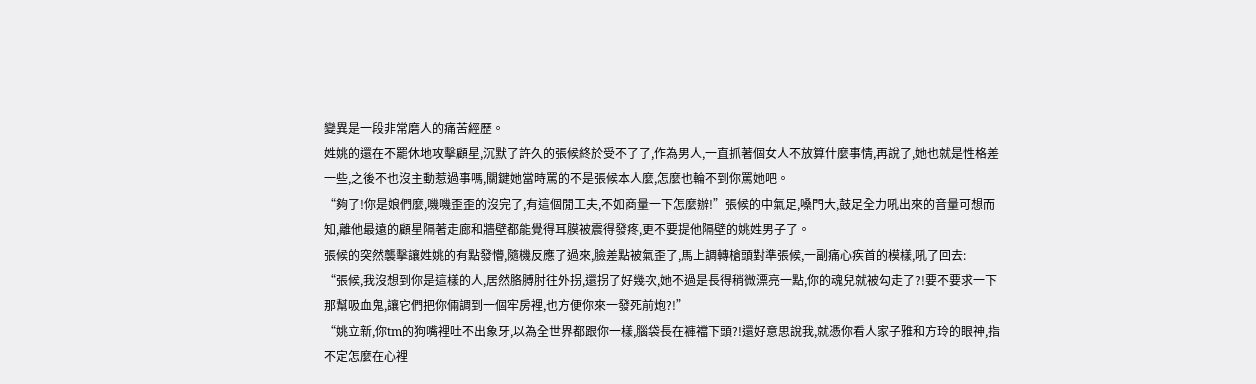變異是一段非常磨人的痛苦經歷。
姓姚的還在不罷休地攻擊顧星,沉默了許久的張候終於受不了了,作為男人,一直抓著個女人不放算什麼事情,再說了,她也就是性格差一些,之後不也沒主動惹過事嗎,關鍵她當時罵的不是張候本人麼,怎麼也輪不到你罵她吧。
“夠了!你是娘們麼,嘰嘰歪歪的沒完了,有這個閒工夫,不如商量一下怎麼辦!”張候的中氣足,嗓門大,鼓足全力吼出來的音量可想而知,離他最遠的顧星隔著走廊和牆壁都能覺得耳膜被震得發疼,更不要提他隔壁的姚姓男子了。
張候的突然襲擊讓姓姚的有點發懵,隨機反應了過來,臉差點被氣歪了,馬上調轉槍頭對準張候,一副痛心疾首的模樣,吼了回去:
“張候,我沒想到你是這樣的人,居然胳膊肘往外拐,還拐了好幾次,她不過是長得稍微漂亮一點,你的魂兒就被勾走了?!要不要求一下那幫吸血鬼,讓它們把你倆調到一個牢房裡,也方便你來一發死前炮?!”
“姚立新,你tm的狗嘴裡吐不出象牙,以為全世界都跟你一樣,腦袋長在褲襠下頭?!還好意思說我,就憑你看人家子雅和方玲的眼神,指不定怎麼在心裡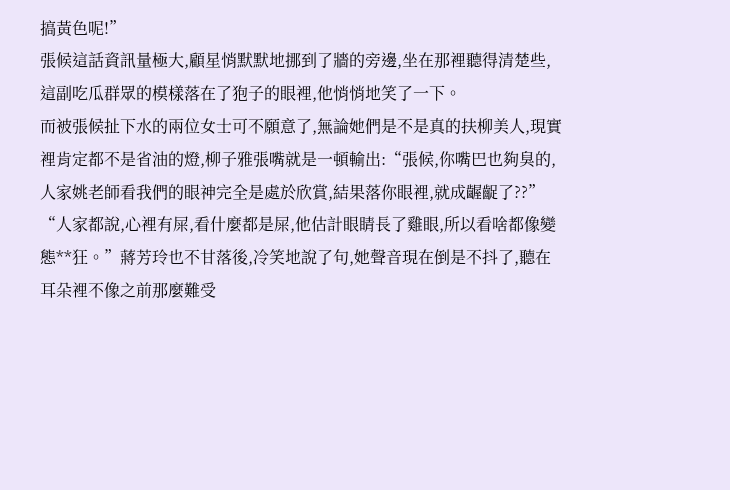搞黃色呢!”
張候這話資訊量極大,顧星悄默默地挪到了牆的旁邊,坐在那裡聽得清楚些,這副吃瓜群眾的模樣落在了狍子的眼裡,他悄悄地笑了一下。
而被張候扯下水的兩位女士可不願意了,無論她們是不是真的扶柳美人,現實裡肯定都不是省油的燈,柳子雅張嘴就是一頓輸出:“張候,你嘴巴也夠臭的,人家姚老師看我們的眼神完全是處於欣賞,結果落你眼裡,就成齷齪了??”
“人家都說,心裡有屎,看什麼都是屎,他估計眼睛長了雞眼,所以看啥都像變態**狂。”蔣芳玲也不甘落後,冷笑地說了句,她聲音現在倒是不抖了,聽在耳朵裡不像之前那麼難受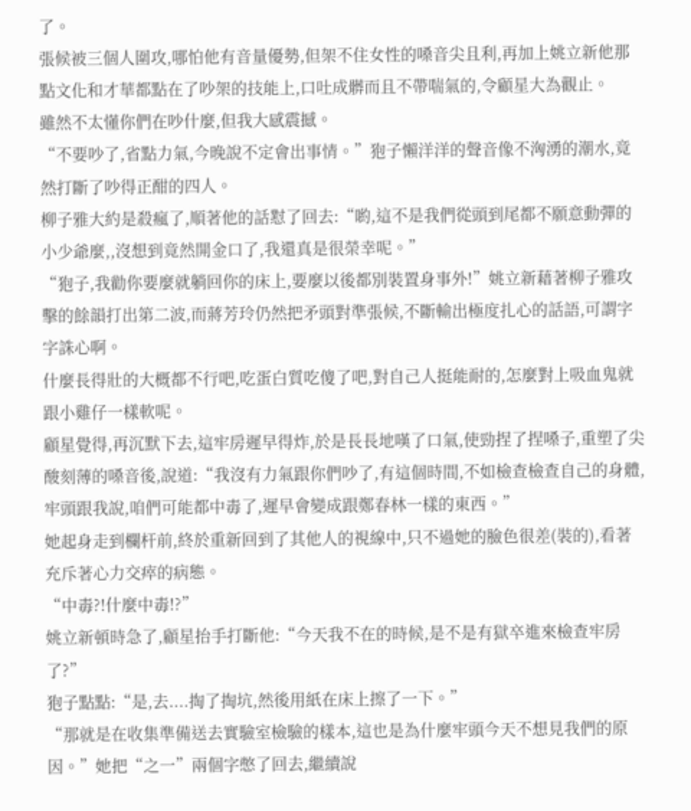了。
張候被三個人圍攻,哪怕他有音量優勢,但架不住女性的嗓音尖且利,再加上姚立新他那點文化和才華都點在了吵架的技能上,口吐成髒而且不帶喘氣的,令顧星大為觀止。
雖然不太懂你們在吵什麼,但我大感震撼。
“不要吵了,省點力氣,今晚說不定會出事情。”狍子懶洋洋的聲音像不洶湧的潮水,竟然打斷了吵得正酣的四人。
柳子雅大約是殺瘋了,順著他的話懟了回去:“喲,這不是我們從頭到尾都不願意動彈的小少爺麼,,沒想到竟然開金口了,我還真是很榮幸呢。”
“狍子,我勸你要麼就躺回你的床上,要麼以後都別裝置身事外!”姚立新藉著柳子雅攻擊的餘韻打出第二波,而蔣芳玲仍然把矛頭對準張候,不斷輸出極度扎心的話語,可謂字字誅心啊。
什麼長得壯的大概都不行吧,吃蛋白質吃傻了吧,對自己人挺能耐的,怎麼對上吸血鬼就跟小雞仔一樣軟呢。
顧星覺得,再沉默下去,這牢房遲早得炸,於是長長地嘆了口氣,使勁捏了捏嗓子,重塑了尖酸刻薄的嗓音後,說道:“我沒有力氣跟你們吵了,有這個時間,不如檢查檢查自己的身體,牢頭跟我說,咱們可能都中毒了,遲早會變成跟鄭春林一樣的東西。”
她起身走到欄杆前,終於重新回到了其他人的視線中,只不過她的臉色很差(裝的),看著充斥著心力交瘁的病態。
“中毒?!什麼中毒!?”
姚立新頓時急了,顧星抬手打斷他:“今天我不在的時候,是不是有獄卒進來檢查牢房了?”
狍子點點:“是,去....掏了掏坑,然後用紙在床上擦了一下。”
“那就是在收集準備送去實驗室檢驗的樣本,這也是為什麼牢頭今天不想見我們的原因。”她把“之一”兩個字憋了回去,繼續說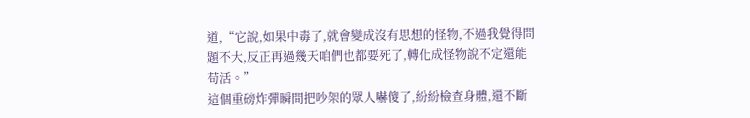道,“它說,如果中毒了,就會變成沒有思想的怪物,不過我覺得問題不大,反正再過幾天咱們也都要死了,轉化成怪物說不定還能苟活。”
這個重磅炸彈瞬間把吵架的眾人嚇傻了,紛紛檢查身體,還不斷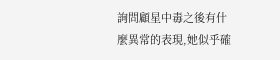詢問顧星中毒之後有什麼異常的表現,她似乎確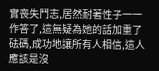實喪失鬥志,居然耐著性子一一作答了,這無疑為她的話加重了砝碼,成功地讓所有人相信,這人應該是沒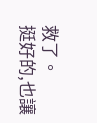救了。
挺好的,也讓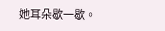她耳朵歇一歇。